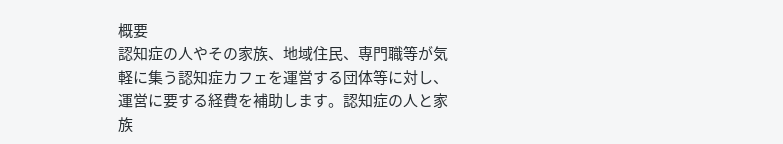概要
認知症の人やその家族、地域住民、専門職等が気軽に集う認知症カフェを運営する団体等に対し、運営に要する経費を補助します。認知症の人と家族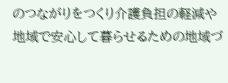のつながりをつくり介護負担の軽減や地域で安心して暮らせるための地域づ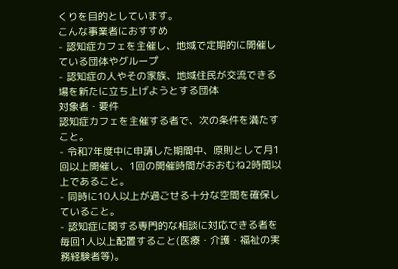くりを目的としています。
こんな事業者におすすめ
- 認知症カフェを主催し、地域で定期的に開催している団体やグループ
- 認知症の人やその家族、地域住民が交流できる場を新たに立ち上げようとする団体
対象者・要件
認知症カフェを主催する者で、次の条件を満たすこと。
- 令和7年度中に申請した期間中、原則として月1回以上開催し、1回の開催時間がおおむね2時間以上であること。
- 同時に10人以上が過ごせる十分な空間を確保していること。
- 認知症に関する専門的な相談に対応できる者を毎回1人以上配置すること(医療・介護・福祉の実務経験者等)。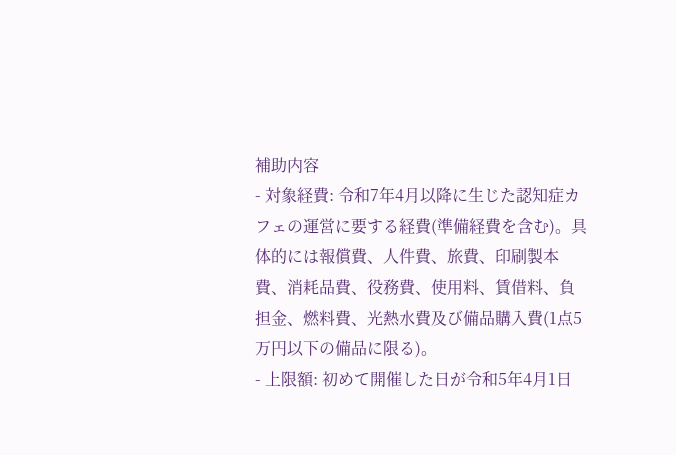補助内容
- 対象経費: 令和7年4月以降に生じた認知症カフェの運営に要する経費(準備経費を含む)。具体的には報償費、人件費、旅費、印刷製本費、消耗品費、役務費、使用料、賃借料、負担金、燃料費、光熱水費及び備品購入費(1点5万円以下の備品に限る)。
- 上限額: 初めて開催した日が令和5年4月1日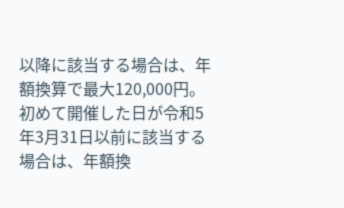以降に該当する場合は、年額換算で最大120,000円。初めて開催した日が令和5年3月31日以前に該当する場合は、年額換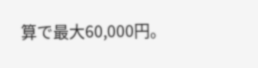算で最大60,000円。